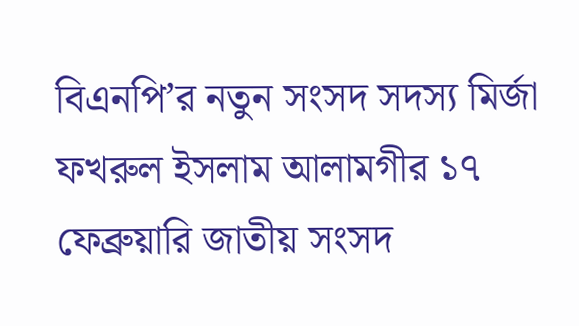বিএনপি’র নতুন সংসদ সদস্য মির্জা ফখরুল ইসলাম আলামগীর ১৭ ফেব্রুয়ারি জাতীয় সংসদ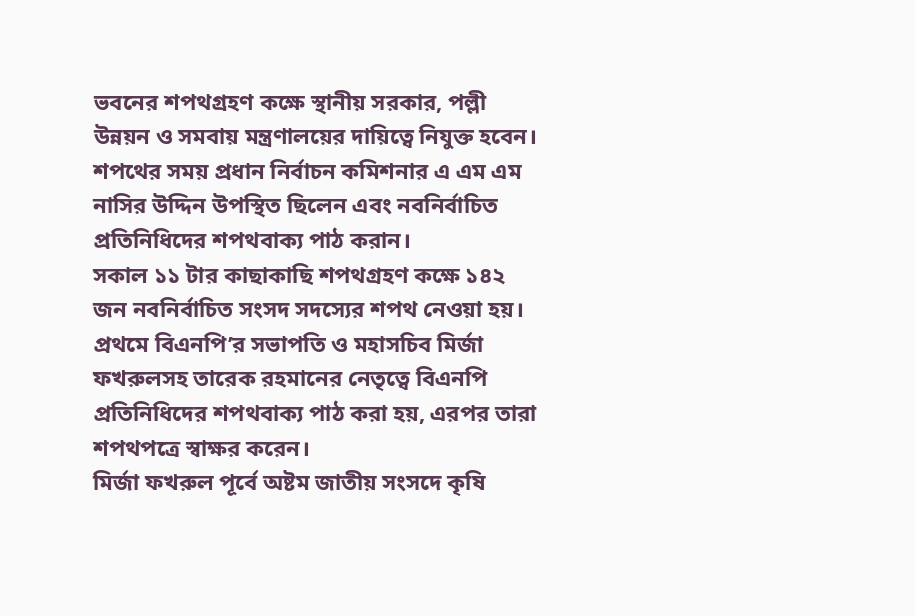ভবনের শপথগ্রহণ কক্ষে স্থানীয় সরকার, পল্লী উন্নয়ন ও সমবায় মন্ত্রণালয়ের দায়িত্বে নিযুক্ত হবেন। শপথের সময় প্রধান নির্বাচন কমিশনার এ এম এম নাসির উদ্দিন উপস্থিত ছিলেন এবং নবনির্বাচিত প্রতিনিধিদের শপথবাক্য পাঠ করান।
সকাল ১১ টার কাছাকাছি শপথগ্রহণ কক্ষে ১৪২ জন নবনির্বাচিত সংসদ সদস্যের শপথ নেওয়া হয়। প্রথমে বিএনপি’র সভাপতি ও মহাসচিব মির্জা ফখরুলসহ তারেক রহমানের নেতৃত্বে বিএনপি প্রতিনিধিদের শপথবাক্য পাঠ করা হয়, এরপর তারা শপথপত্রে স্বাক্ষর করেন।
মির্জা ফখরুল পূর্বে অষ্টম জাতীয় সংসদে কৃষি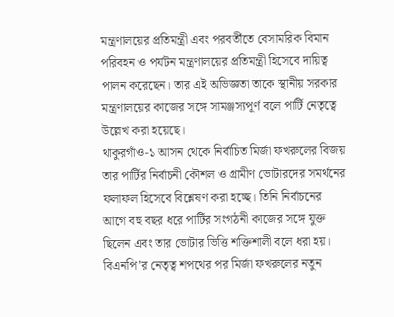মন্ত্রণালয়ের প্রতিমন্ত্রী এবং পরবর্তীতে বেসামরিক বিমান পরিবহন ও পর্যটন মন্ত্রণালয়ের প্রতিমন্ত্রী হিসেবে দায়িত্ব পালন করেছেন। তার এই অভিজ্ঞতা তাকে স্থানীয় সরকার মন্ত্রণালয়ের কাজের সঙ্গে সামঞ্জস্যপূর্ণ বলে পার্টি নেতৃত্বে উল্লেখ করা হয়েছে।
থাকুরগাঁও-১ আসন থেকে নির্বাচিত মির্জা ফখরুলের বিজয় তার পার্টির নির্বাচনী কৌশল ও গ্রামীণ ভোটারদের সমর্থনের ফলাফল হিসেবে বিশ্লেষণ করা হচ্ছে। তিনি নির্বাচনের আগে বহু বছর ধরে পার্টির সংগঠনী কাজের সঙ্গে যুক্ত ছিলেন এবং তার ভোটার ভিত্তি শক্তিশালী বলে ধরা হয়।
বিএনপি’র নেতৃত্ব শপথের পর মির্জা ফখরুলের নতুন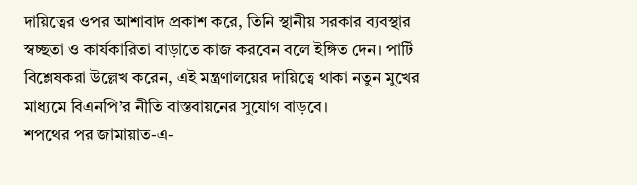দায়িত্বের ওপর আশাবাদ প্রকাশ করে, তিনি স্থানীয় সরকার ব্যবস্থার স্বচ্ছতা ও কার্যকারিতা বাড়াতে কাজ করবেন বলে ইঙ্গিত দেন। পার্টি বিশ্লেষকরা উল্লেখ করেন, এই মন্ত্রণালয়ের দায়িত্বে থাকা নতুন মুখের মাধ্যমে বিএনপি’র নীতি বাস্তবায়নের সুযোগ বাড়বে।
শপথের পর জামায়াত-এ-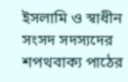ইসলামি ও স্বাধীন সংসদ সদস্যদের শপথবাক্য পাঠের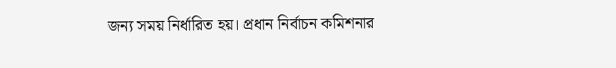জন্য সময় নির্ধারিত হয়। প্রধান নির্বাচন কমিশনার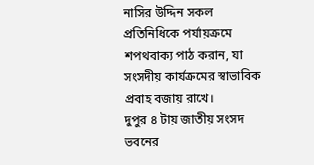নাসির উদ্দিন সকল প্রতিনিধিকে পর্যায়ক্রমে শপথবাক্য পাঠ করান, যা সংসদীয় কার্যক্রমের স্বাভাবিক প্রবাহ বজায় রাখে।
দুপুর ৪ টায় জাতীয় সংসদ ভবনের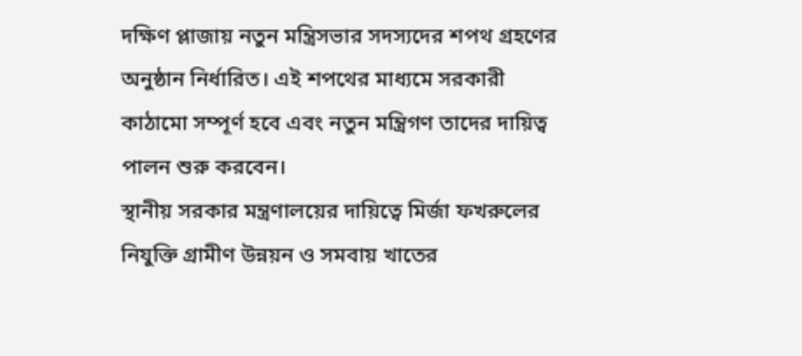দক্ষিণ প্লাজায় নতুন মন্ত্রিসভার সদস্যদের শপথ গ্রহণের অনুষ্ঠান নির্ধারিত। এই শপথের মাধ্যমে সরকারী কাঠামো সম্পূর্ণ হবে এবং নতুন মন্ত্রিগণ তাদের দায়িত্ব পালন শুরু করবেন।
স্থানীয় সরকার মন্ত্রণালয়ের দায়িত্বে মির্জা ফখরুলের নিযুক্তি গ্রামীণ উন্নয়ন ও সমবায় খাতের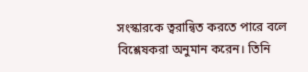সংস্কারকে ত্বরান্বিত করতে পারে বলে বিশ্লেষকরা অনুমান করেন। তিনি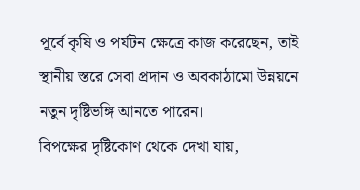পূর্বে কৃষি ও পর্যটন ক্ষেত্রে কাজ করেছেন, তাই স্থানীয় স্তরে সেবা প্রদান ও অবকাঠামো উন্নয়নে নতুন দৃষ্টিভঙ্গি আনতে পারেন।
বিপক্ষের দৃষ্টিকোণ থেকে দেখা যায়,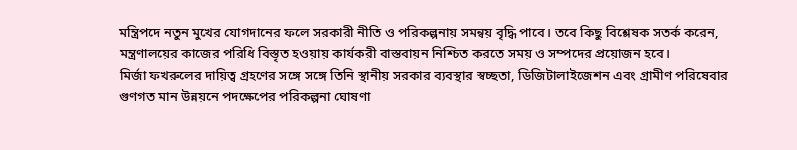মন্ত্রিপদে নতুন মুখের যোগদানের ফলে সরকারী নীতি ও পরিকল্পনায় সমন্বয় বৃদ্ধি পাবে। তবে কিছু বিশ্লেষক সতর্ক করেন, মন্ত্রণালয়ের কাজের পরিধি বিস্তৃত হওয়ায় কার্যকরী বাস্তবায়ন নিশ্চিত করতে সময় ও সম্পদের প্রয়োজন হবে।
মির্জা ফখরুলের দায়িত্ব গ্রহণের সঙ্গে সঙ্গে তিনি স্থানীয় সরকার ব্যবস্থার স্বচ্ছতা, ডিজিটালাইজেশন এবং গ্রামীণ পরিষেবার গুণগত মান উন্নয়নে পদক্ষেপের পরিকল্পনা ঘোষণা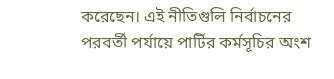করেছেন। এই নীতিগুলি নির্বাচনের পরবর্তী পর্যায়ে পার্টির কর্মসূচির অংশ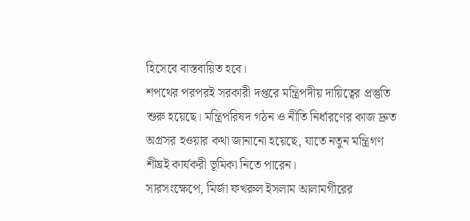হিসেবে বাস্তবায়িত হবে।
শপথের পরপরই সরকারী দপ্তরে মন্ত্রিপদীয় দায়িত্বের প্রস্তুতি শুরু হয়েছে। মন্ত্রিপরিষদ গঠন ও নীতি নির্ধারণের কাজ দ্রুত অগ্রসর হওয়ার কথা জানানো হয়েছে, যাতে নতুন মন্ত্রিগণ শীঘ্রই কার্যকরী ভূমিকা নিতে পারেন।
সারসংক্ষেপে, মির্জা ফখরুল ইসলাম আলামগীরের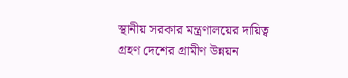স্থানীয় সরকার মন্ত্রণালয়ের দায়িত্ব গ্রহণ দেশের গ্রামীণ উন্নয়ন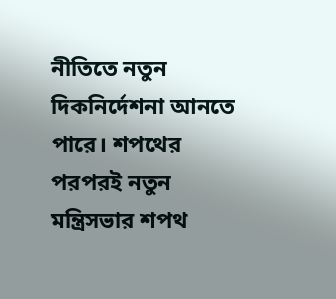নীতিতে নতুন দিকনির্দেশনা আনতে পারে। শপথের পরপরই নতুন মন্ত্রিসভার শপথ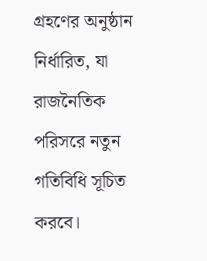গ্রহণের অনুষ্ঠান নির্ধারিত, যা রাজনৈতিক পরিসরে নতুন গতিবিধি সূচিত করবে।